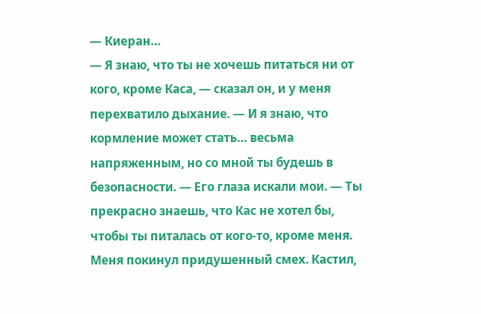— Киеран…
— Я знаю, что ты не хочешь питаться ни от кого, кроме Каса, — сказал он, и у меня перехватило дыхание. — И я знаю, что кормление может стать… весьма напряженным, но со мной ты будешь в безопасности. — Его глаза искали мои. — Ты прекрасно знаешь, что Кас не хотел бы, чтобы ты питалась от кого-то, кроме меня.
Меня покинул придушенный смех. Кастил,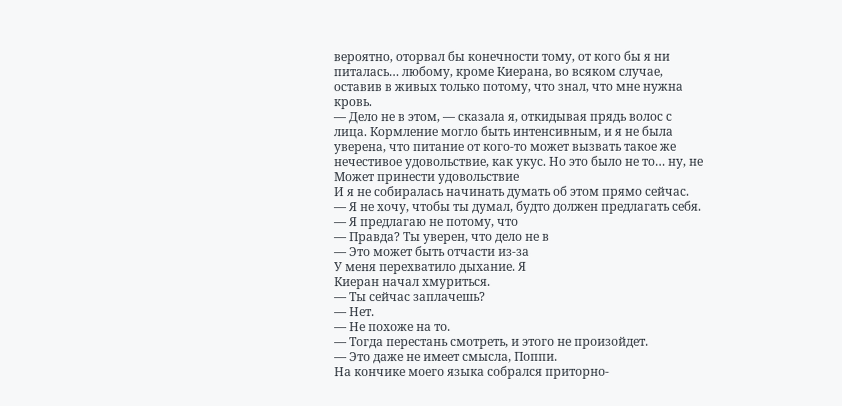вероятно, оторвал бы конечности тому, от кого бы я ни питалась… любому, кроме Киерана, во всяком случае, оставив в живых только потому, что знал, что мне нужна кровь.
— Дело не в этом, — сказала я, откидывая прядь волос с лица. Кормление могло быть интенсивным, и я не была уверена, что питание от кого-то может вызвать такое же нечестивое удовольствие, как укус. Но это было не то… ну, не
Может принести удовольствие
И я не собиралась начинать думать об этом прямо сейчас.
— Я не хочу, чтобы ты думал, будто должен предлагать себя.
— Я предлагаю не потому, что
— Правда? Ты уверен, что дело не в
— Это может быть отчасти из-за
У меня перехватило дыхание. Я
Киеран начал хмуриться.
— Ты сейчас заплачешь?
— Нет.
— Не похоже на то.
— Тогда перестань смотреть, и этого не произойдет.
— Это даже не имеет смысла, Поппи.
На кончике моего языка собрался приторно-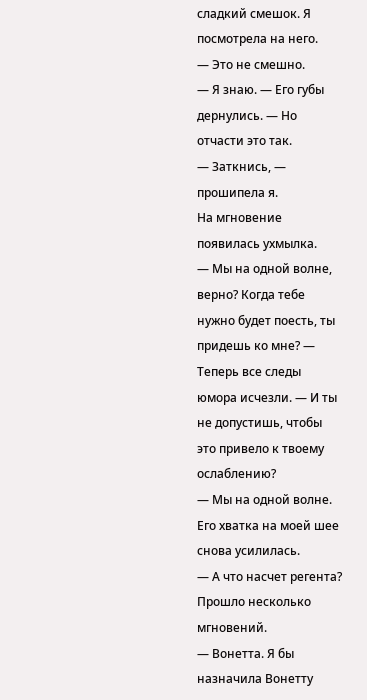сладкий смешок. Я посмотрела на него.
— Это не смешно.
— Я знаю. — Его губы дернулись. — Но отчасти это так.
— Заткнись, — прошипела я.
На мгновение появилась ухмылка.
— Мы на одной волне, верно? Когда тебе нужно будет поесть, ты придешь ко мне? — Теперь все следы юмора исчезли. — И ты не допустишь, чтобы это привело к твоему ослаблению?
— Мы на одной волне.
Его хватка на моей шее снова усилилась.
— А что насчет регента?
Прошло несколько мгновений.
— Вонетта. Я бы назначила Вонетту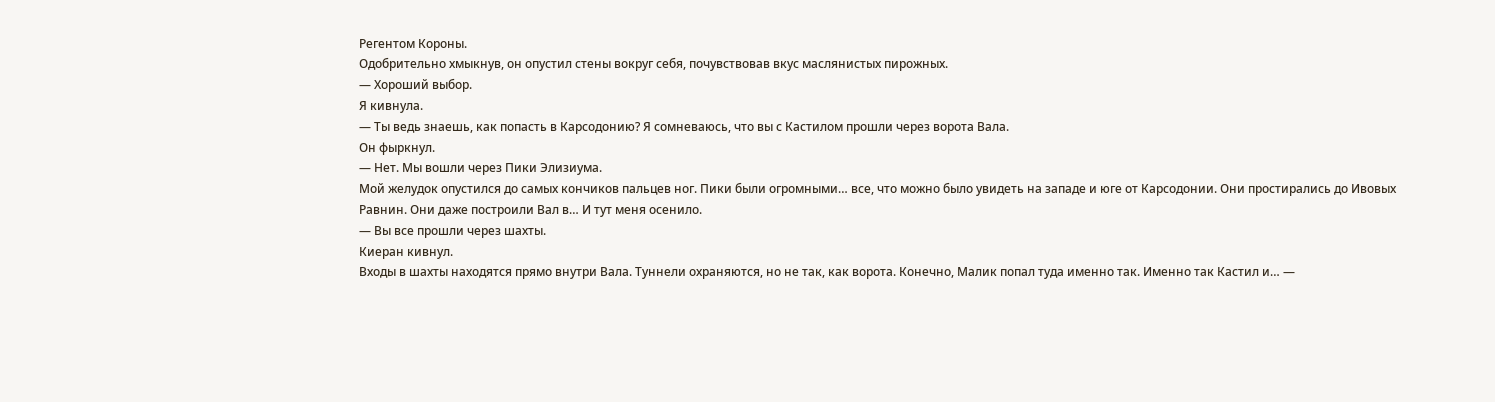Регентом Короны.
Одобрительно хмыкнув, он опустил стены вокруг себя, почувствовав вкус маслянистых пирожных.
— Хороший выбор.
Я кивнула.
— Ты ведь знаешь, как попасть в Карсодонию? Я сомневаюсь, что вы с Кастилом прошли через ворота Вала.
Он фыркнул.
— Нет. Мы вошли через Пики Элизиума.
Мой желудок опустился до самых кончиков пальцев ног. Пики были огромными… все, что можно было увидеть на западе и юге от Карсодонии. Они простирались до Ивовых Равнин. Они даже построили Вал в… И тут меня осенило.
— Вы все прошли через шахты.
Киеран кивнул.
Входы в шахты находятся прямо внутри Вала. Туннели охраняются, но не так, как ворота. Конечно, Малик попал туда именно так. Именно так Кастил и… —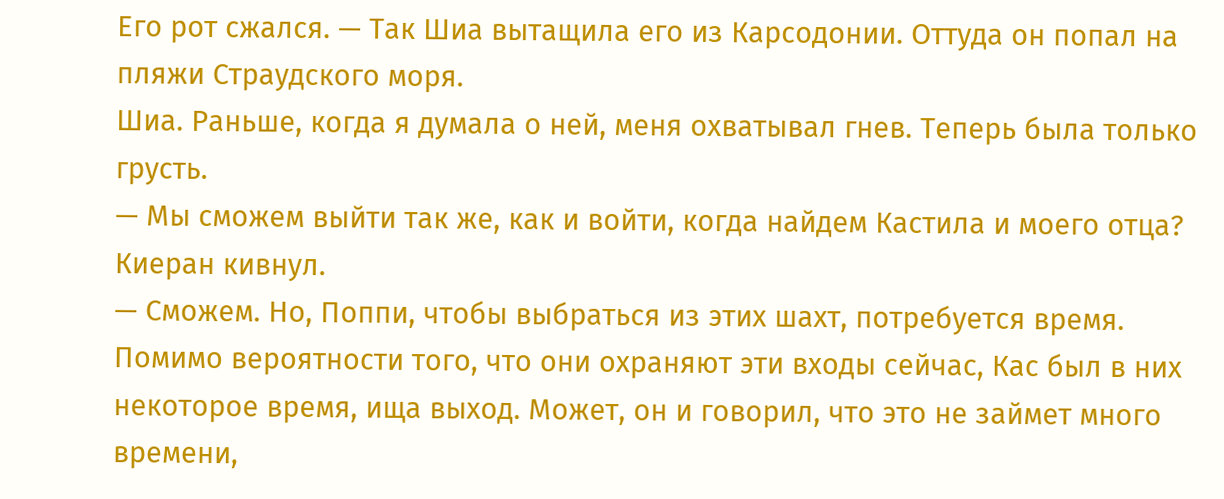Его рот сжался. — Так Шиа вытащила его из Карсодонии. Оттуда он попал на пляжи Страудского моря.
Шиа. Раньше, когда я думала о ней, меня охватывал гнев. Теперь была только грусть.
— Мы сможем выйти так же, как и войти, когда найдем Кастила и моего отца?
Киеран кивнул.
— Сможем. Но, Поппи, чтобы выбраться из этих шахт, потребуется время. Помимо вероятности того, что они охраняют эти входы сейчас, Кас был в них некоторое время, ища выход. Может, он и говорил, что это не займет много времени,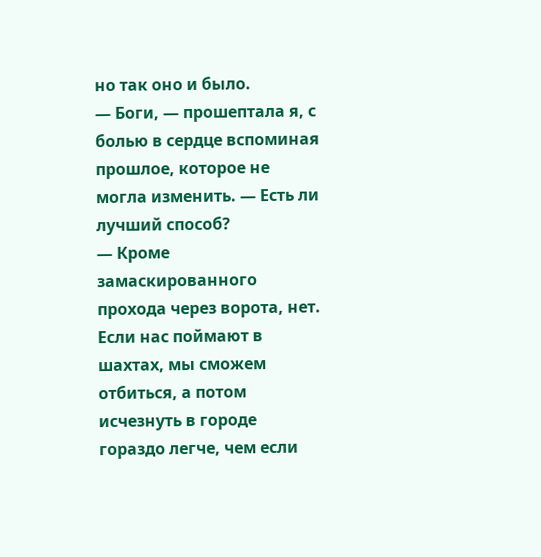но так оно и было.
— Боги, — прошептала я, с болью в сердце вспоминая прошлое, которое не могла изменить. — Есть ли лучший способ?
— Кроме замаскированного прохода через ворота, нет. Если нас поймают в шахтах, мы сможем отбиться, а потом исчезнуть в городе гораздо легче, чем если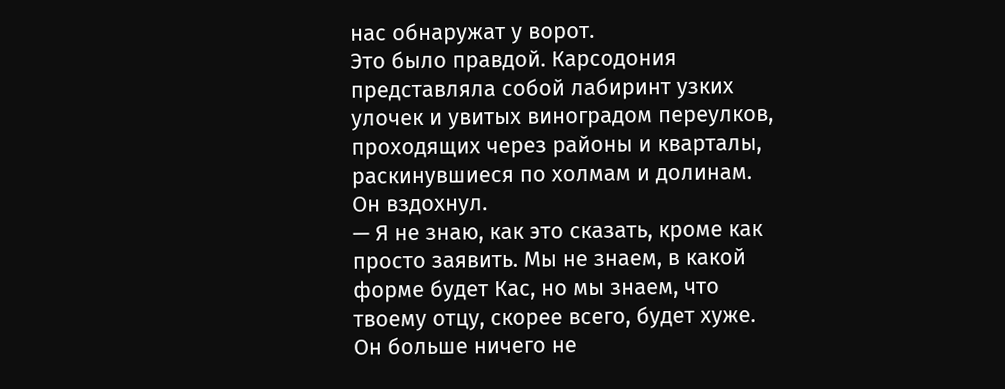нас обнаружат у ворот.
Это было правдой. Карсодония представляла собой лабиринт узких улочек и увитых виноградом переулков, проходящих через районы и кварталы, раскинувшиеся по холмам и долинам.
Он вздохнул.
— Я не знаю, как это сказать, кроме как просто заявить. Мы не знаем, в какой форме будет Кас, но мы знаем, что твоему отцу, скорее всего, будет хуже.
Он больше ничего не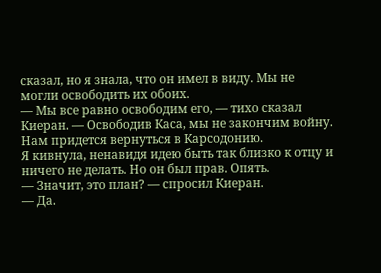сказал, но я знала, что он имел в виду. Мы не могли освободить их обоих.
— Мы все равно освободим его, — тихо сказал Киеран. — Освободив Каса, мы не закончим войну. Нам придется вернуться в Карсодонию.
Я кивнула, ненавидя идею быть так близко к отцу и ничего не делать. Но он был прав. Опять.
— Значит, это план? — спросил Киеран.
— Да.